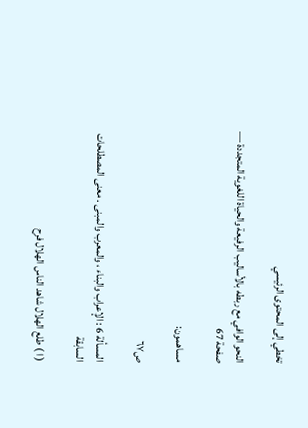تخطي إلى المحتوى الرئيسي

النحو الوافي مع ربطه بالأساليب الرفيعة والحياة اللغوية المتجددة — صفحة 67

مساهمون:

ص٦٧

المسألة 6 : الإعراب والبناء ، والمعرب والمبنى . معنى المصطلحات السابقة

( ا ) طلع الهلال شاهد الناس الهلال فرح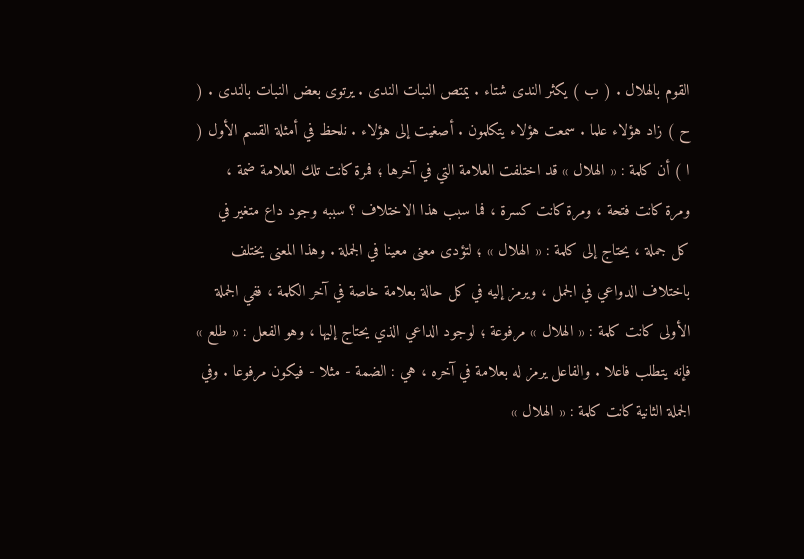القوم بالهلال . ( ب ) يكثر الندى شتاء . يمتص النبات الندى . يرتوى بعض النبات بالندى . ( ح ) زاد هؤلاء علما . سمعت هؤلاء يتكلمون . أصغيت إلى هؤلاء . نلحظ في أمثلة القسم الأول ( ا ) أن كلمة : « الهلال » قد اختلفت العلامة التي في آخرها ؛ فمرة كانت تلك العلامة ضمة ، ومرة كانت فتحة ، ومرة كانت كسرة ، فما سبب هذا الاختلاف ؟ سببه وجود داع متغير في كل جملة ، يحتاج إلى كلمة : « الهلال » ؛ لتؤدى معنى معينا في الجملة . وهذا المعنى يختلف باختلاف الدواعي في الجمل ، ويرمز إليه في كل حالة بعلامة خاصة في آخر الكلمة ، ففي الجملة الأولى كانت كلمة : « الهلال » مرفوعة ؛ لوجود الداعي الذي يحتاج إليها ، وهو الفعل : « طلع » فإنه يتطلب فاعلا . والفاعل يرمز له بعلامة في آخره ، هي : الضمة - مثلا - فيكون مرفوعا . وفي الجملة الثانية كانت كلمة : « الهلال »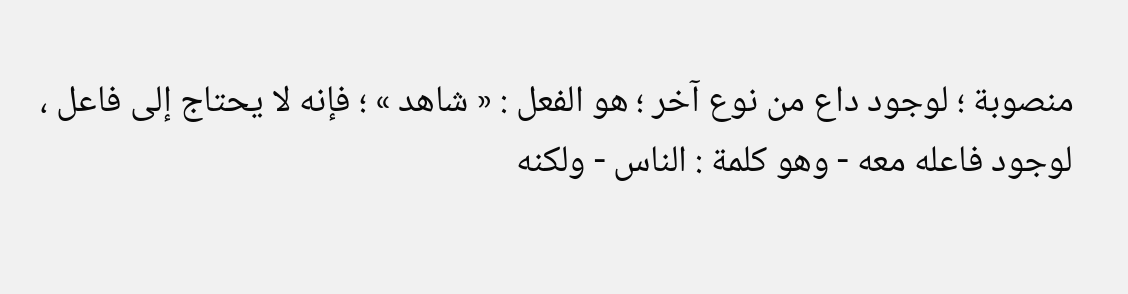منصوبة ؛ لوجود داع من نوع آخر ؛ هو الفعل : « شاهد » ؛ فإنه لا يحتاج إلى فاعل ، لوجود فاعله معه - وهو كلمة : الناس - ولكنه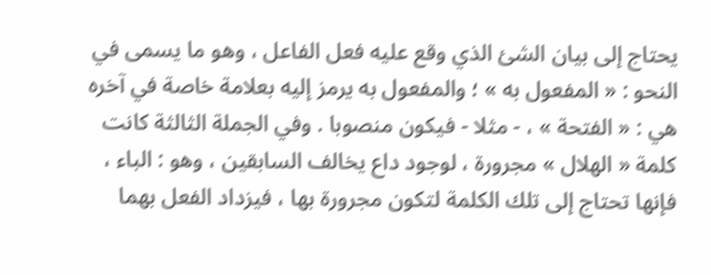يحتاج إلى بيان الشئ الذي وقع عليه فعل الفاعل ، وهو ما يسمى في النحو : « المفعول به » ؛ والمفعول به يرمز إليه بعلامة خاصة في آخره هي : « الفتحة » ، - مثلا - فيكون منصوبا . وفي الجملة الثالثة كانت كلمة « الهلال » مجرورة ، لوجود داع يخالف السابقين ، وهو : الباء ، فإنها تحتاج إلى تلك الكلمة لتكون مجرورة بها ، فيزداد الفعل بهما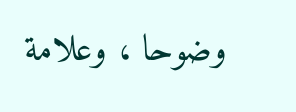وضوحا ، وعلامة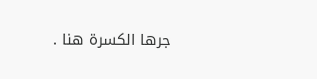جرها الكسرة هنا .